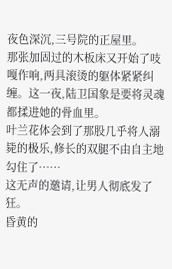夜色深沉,三号院的正屋里。
那张加固过的木板床又开始了吱嘎作响,两具滚烫的躯体紧紧纠缠。这一夜,陆卫国象是要将灵魂都揉进她的骨血里。
叶兰花体会到了那股几乎将人溺毙的极乐,修长的双腿不由自主地勾住了……
这无声的邀请,让男人彻底发了狂。
昏黄的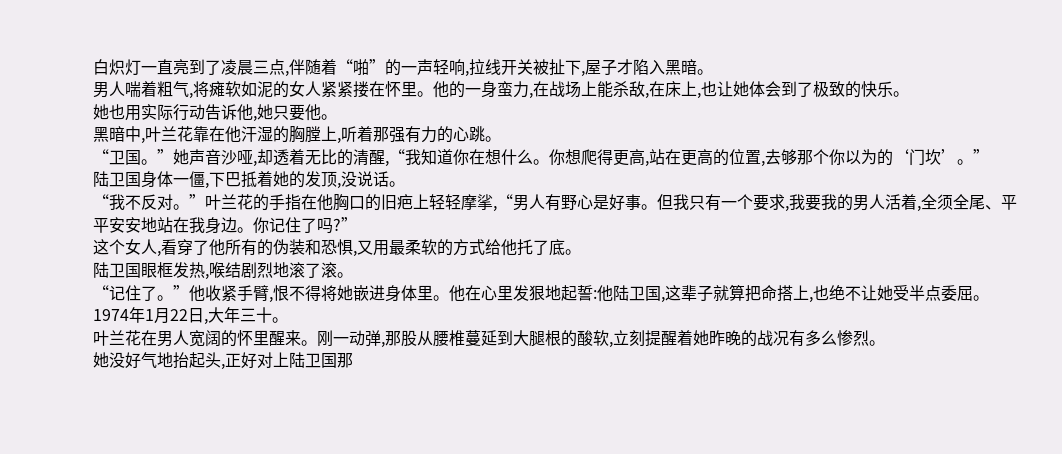白炽灯一直亮到了凌晨三点,伴随着“啪”的一声轻响,拉线开关被扯下,屋子才陷入黑暗。
男人喘着粗气,将瘫软如泥的女人紧紧搂在怀里。他的一身蛮力,在战场上能杀敌,在床上,也让她体会到了极致的快乐。
她也用实际行动告诉他,她只要他。
黑暗中,叶兰花靠在他汗湿的胸膛上,听着那强有力的心跳。
“卫国。”她声音沙哑,却透着无比的清醒,“我知道你在想什么。你想爬得更高,站在更高的位置,去够那个你以为的‘门坎’。”
陆卫国身体一僵,下巴抵着她的发顶,没说话。
“我不反对。”叶兰花的手指在他胸口的旧疤上轻轻摩挲,“男人有野心是好事。但我只有一个要求,我要我的男人活着,全须全尾、平平安安地站在我身边。你记住了吗?”
这个女人,看穿了他所有的伪装和恐惧,又用最柔软的方式给他托了底。
陆卫国眼框发热,喉结剧烈地滚了滚。
“记住了。”他收紧手臂,恨不得将她嵌进身体里。他在心里发狠地起誓:他陆卫国,这辈子就算把命搭上,也绝不让她受半点委屈。
1974年1月22日,大年三十。
叶兰花在男人宽阔的怀里醒来。刚一动弹,那股从腰椎蔓延到大腿根的酸软,立刻提醒着她昨晚的战况有多么惨烈。
她没好气地抬起头,正好对上陆卫国那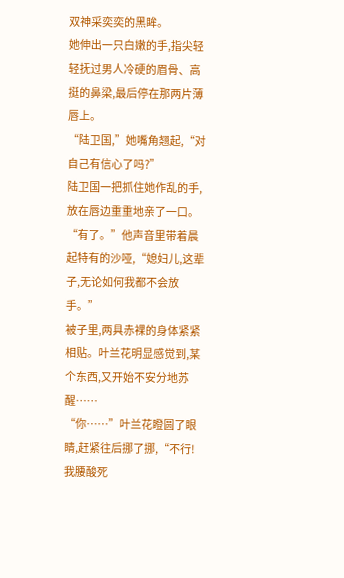双神采奕奕的黑眸。
她伸出一只白嫩的手,指尖轻轻抚过男人冷硬的眉骨、高挺的鼻梁,最后停在那两片薄唇上。
“陆卫国,”她嘴角翘起,“对自己有信心了吗?”
陆卫国一把抓住她作乱的手,放在唇边重重地亲了一口。
“有了。”他声音里带着晨起特有的沙哑,“媳妇儿,这辈子,无论如何我都不会放手。”
被子里,两具赤裸的身体紧紧相贴。叶兰花明显感觉到,某个东西,又开始不安分地苏醒……
“你……”叶兰花瞪圆了眼睛,赶紧往后挪了挪,“不行!我腰酸死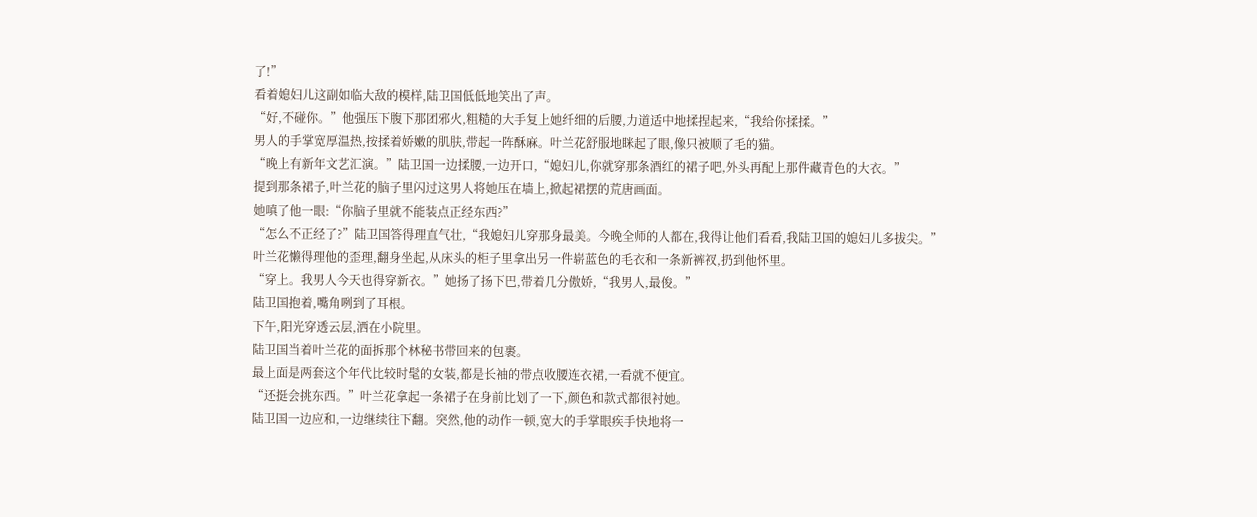了!”
看着媳妇儿这副如临大敌的模样,陆卫国低低地笑出了声。
“好,不碰你。”他强压下腹下那团邪火,粗糙的大手复上她纤细的后腰,力道适中地揉捏起来,“我给你揉揉。”
男人的手掌宽厚温热,按揉着娇嫩的肌肤,带起一阵酥麻。叶兰花舒服地眯起了眼,像只被顺了毛的猫。
“晚上有新年文艺汇演。”陆卫国一边揉腰,一边开口,“媳妇儿,你就穿那条酒红的裙子吧,外头再配上那件藏青色的大衣。”
提到那条裙子,叶兰花的脑子里闪过这男人将她压在墙上,掀起裙摆的荒唐画面。
她嗔了他一眼:“你脑子里就不能装点正经东西?”
“怎么不正经了?”陆卫国答得理直气壮,“我媳妇儿穿那身最美。今晚全师的人都在,我得让他们看看,我陆卫国的媳妇儿多拔尖。”
叶兰花懒得理他的歪理,翻身坐起,从床头的柜子里拿出另一件崭蓝色的毛衣和一条新裤衩,扔到他怀里。
“穿上。我男人今天也得穿新衣。”她扬了扬下巴,带着几分傲娇,“我男人,最俊。”
陆卫国抱着,嘴角咧到了耳根。
下午,阳光穿透云层,洒在小院里。
陆卫国当着叶兰花的面拆那个林秘书带回来的包裹。
最上面是两套这个年代比较时髦的女装,都是长袖的带点收腰连衣裙,一看就不便宜。
“还挺会挑东西。”叶兰花拿起一条裙子在身前比划了一下,颜色和款式都很衬她。
陆卫国一边应和,一边继续往下翻。突然,他的动作一顿,宽大的手掌眼疾手快地将一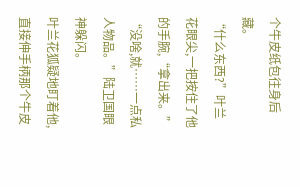个牛皮纸包往身后藏。
“什么东西?”叶兰花眼尖,一把按住了他的手腕,“拿出来。”
“没啥,就……一点私人物品。”陆卫国眼神躲闪。
叶兰花狐疑地盯着他,直接伸手柄那个牛皮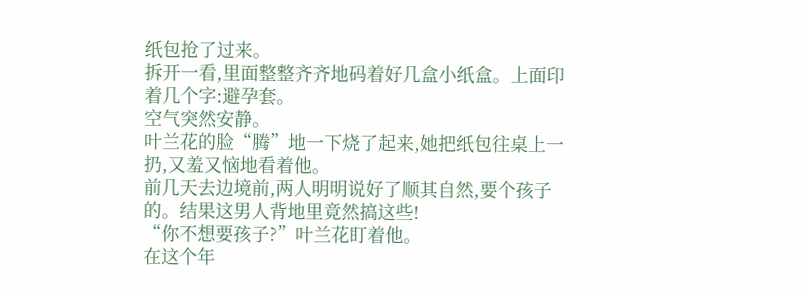纸包抢了过来。
拆开一看,里面整整齐齐地码着好几盒小纸盒。上面印着几个字:避孕套。
空气突然安静。
叶兰花的脸“腾”地一下烧了起来,她把纸包往桌上一扔,又羞又恼地看着他。
前几天去边境前,两人明明说好了顺其自然,要个孩子的。结果这男人背地里竟然搞这些!
“你不想要孩子?”叶兰花盯着他。
在这个年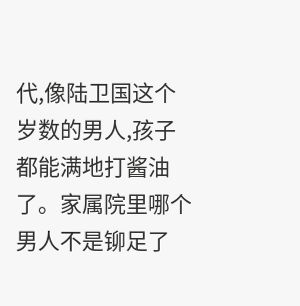代,像陆卫国这个岁数的男人,孩子都能满地打酱油了。家属院里哪个男人不是铆足了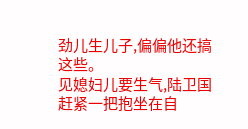劲儿生儿子,偏偏他还搞这些。
见媳妇儿要生气,陆卫国赶紧一把抱坐在自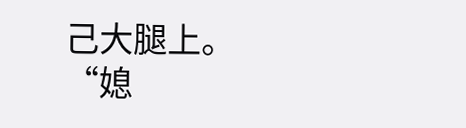己大腿上。
“媳